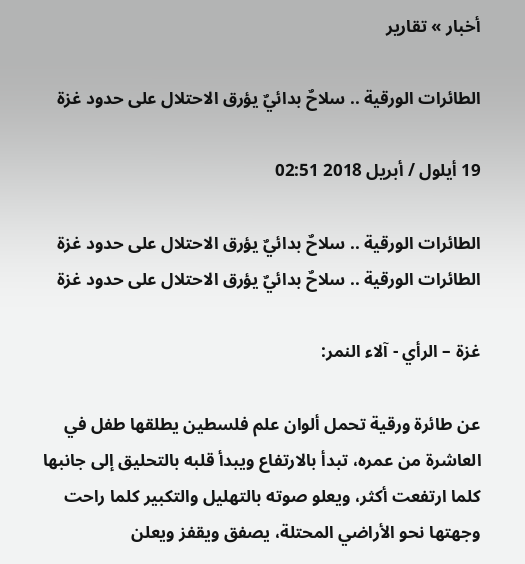أخبار » تقارير

الطائرات الورقية .. سلاحٌ بدائيٌ يؤرق الاحتلال على حدود غزة

19 أيلول / أبريل 2018 02:51

الطائرات الورقية .. سلاحٌ بدائيٌ يؤرق الاحتلال على حدود غزة
الطائرات الورقية .. سلاحٌ بدائيٌ يؤرق الاحتلال على حدود غزة

غزة – الرأي - آلاء النمر:

عن طائرة ورقية تحمل ألوان علم فلسطين يطلقها طفل في العاشرة من عمره، تبدأ بالارتفاع ويبدأ قلبه بالتحليق إلى جانبها كلما ارتفعت أكثر، ويعلو صوته بالتهليل والتكبير كلما راحت وجهتها نحو الأراضي المحتلة، يصفق ويقفز ويعلن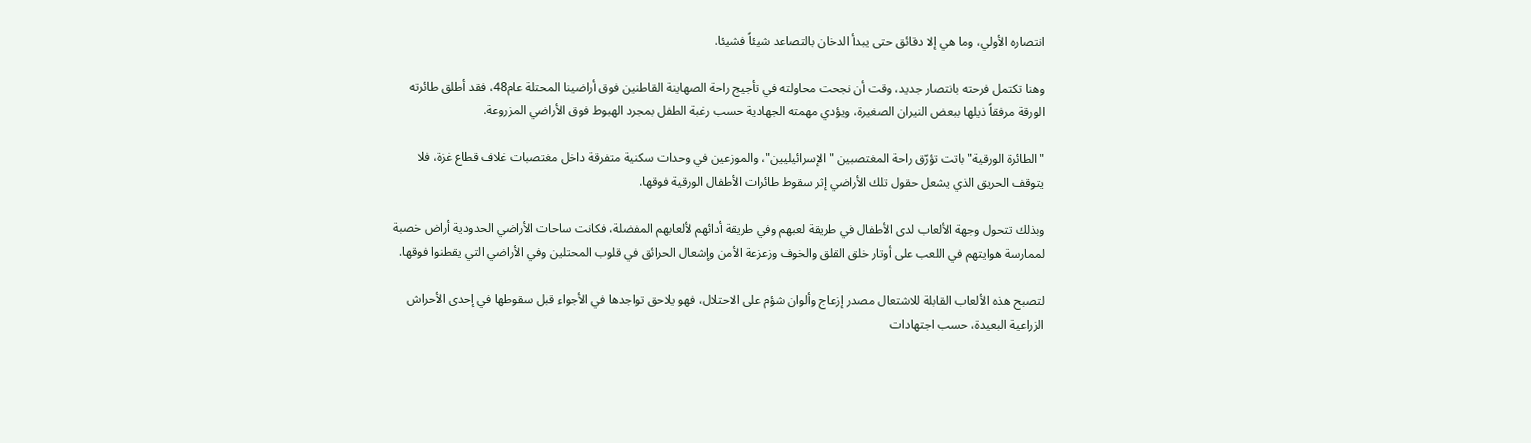انتصاره الأولي، وما هي إلا دقائق حتى يبدأ الدخان بالتصاعد شيئاً فشيئا.

وهنا تكتمل فرحته بانتصار جديد، وقت أن نجحت محاولته في تأجيج راحة الصهاينة القاطنين فوق أراضينا المحتلة عام48، فقد أطلق طائرته الورقة مرفقاً ذيلها ببعض النيران الصغيرة، ويؤدي مهمته الجهادية حسب رغبة الطفل بمجرد الهبوط فوق الأراضي المزروعة.

"الطائرة الورقية" باتت تؤرّق راحة المغتصبين "الإسرائيليين"، والموزعين في وحدات سكنية متفرقة داخل مغتصبات غلاف قطاع غزة، فلا يتوقف الحريق الذي يشعل حقول تلك الأراضي إثر سقوط طائرات الأطفال الورقية فوقها.

وبذلك تتحول وجهة الألعاب لدى الأطفال في طريقة لعبهم وفي طريقة أدائهم لألعابهم المفضلة، فكانت ساحات الأراضي الحدودية أراض خصبة لممارسة هوايتهم في اللعب على أوتار خلق القلق والخوف وزعزعة الأمن وإشعال الحرائق في قلوب المحتلين وفي الأراضي التي يقطنوا فوقها.

لتصبح هذه الألعاب القابلة للاشتعال مصدر إزعاج وألوان شؤم على الاحتلال، فهو يلاحق تواجدها في الأجواء قبل سقوطها في إحدى الأحراش الزراعية البعيدة، حسب اجتهادات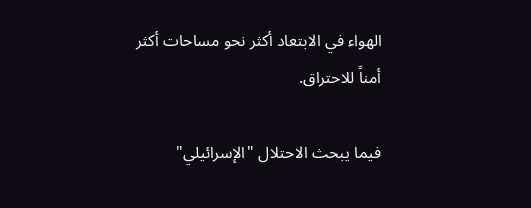الهواء في الابتعاد أكثر نحو مساحات أكثر أمناً للاحتراق.

فيما يبحث الاحتلال "الإسرائيلي"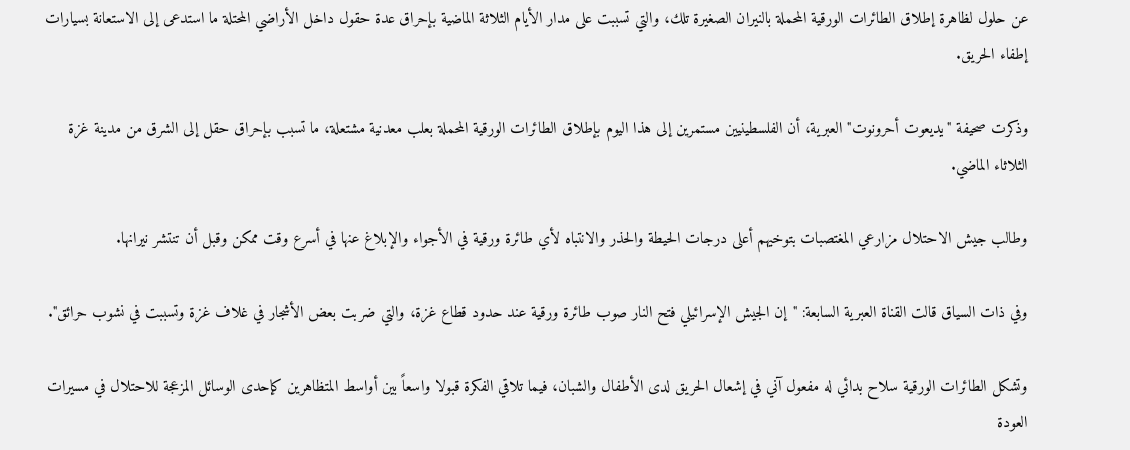عن حلول لظاهرة إطلاق الطائرات الورقية المحملة بالنيران الصغيرة تلك، والتي تسببت على مدار الأيام الثلاثة الماضية بإحراق عدة حقول داخل الأراضي المحتلة ما استدعى إلى الاستعانة بسيارات إطفاء الحريق.

وذكرت صحيفة "يديعوت أحرونوت" العبرية، أن الفلسطينيين مستمرين إلى هذا اليوم بإطلاق الطائرات الورقية المحملة بعلب معدنية مشتعلة، ما تسبب بإحراق حقل إلى الشرق من مدينة غزة الثلاثاء الماضي.

وطالب جيش الاحتلال مزارعي المغتصبات بتوخيهم أعلى درجات الحيطة والحذر والانتباه لأي طائرة ورقية في الأجواء والإبلاغ عنها في أسرع وقت ممكن وقبل أن تنتشر نيرانها.

وفي ذات السياق قالت القناة العبرية السابعة: "إن الجيش الإسرائيلي فتح النار صوب طائرة ورقية عند حدود قطاع غزة، والتي ضربت بعض الأشجار في غلاف غزة وتسببت في نشوب حرائق".

وتشكل الطائرات الورقية سلاح بدائي له مفعول آني في إشعال الحريق لدى الأطفال والشبان، فيما تلاقي الفكرة قبولا واسعاً بين أواسط المتظاهرين كإحدى الوسائل المزعجة للاحتلال في مسيرات العودة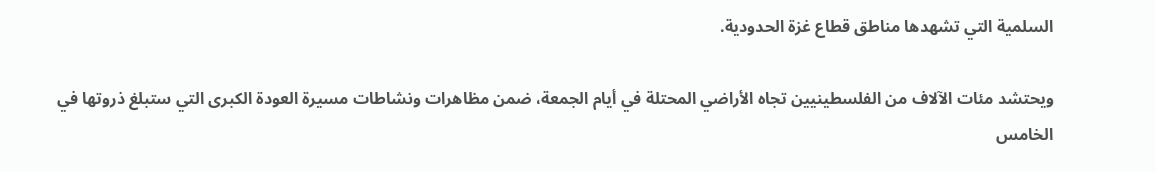السلمية التي تشهدها مناطق قطاع غزة الحدودية.

ويحتشد مئات الآلاف من الفلسطينيين تجاه الأراضي المحتلة في أيام الجمعة، ضمن مظاهرات ونشاطات مسيرة العودة الكبرى التي ستبلغ ذروتها في الخامس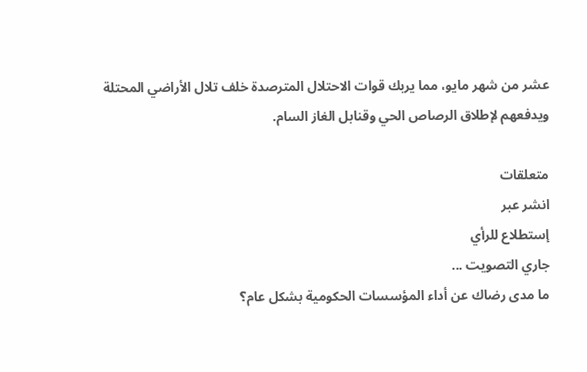عشر من شهر مايو، مما يربك قوات الاحتلال المترصدة خلف تلال الأراضي المحتلة ويدفعهم لإطلاق الرصاص الحي وقنابل الغاز السام.

متعلقات
انشر عبر
إستطلاع للرأي
جاري التصويت ...
ما مدى رضاك عن أداء المؤسسات الحكومية بشكل عام؟